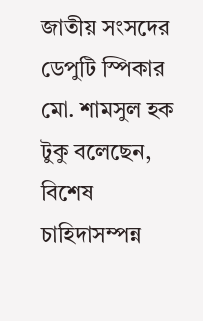জাতীয় সংসদের ডেপুটি স্পিকার মো. শামসুল হক টুকু বলেছেন, বিশেষ চাহিদাসম্পন্ন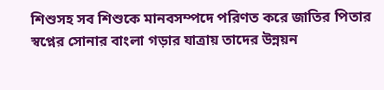শিশুসহ সব শিশুকে মানবসম্পদে পরিণত করে জাতির পিতার স্বপ্নের সোনার বাংলা গড়ার যাত্রায় তাদের উন্নয়ন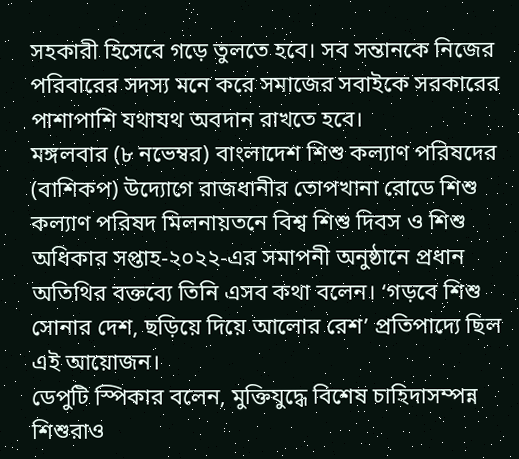সহকারী হিসেবে গড়ে তুলতে হবে। সব সন্তানকে নিজের পরিবারের সদস্য মনে করে সমাজের সবাইকে সরকারের পাশাপাশি যথাযথ অবদান রাখতে হবে।
মঙ্গলবার (৮ নভেম্বর) বাংলাদেশ শিশু কল্যাণ পরিষদের (বাশিকপ) উদ্যোগে রাজধানীর তোপখানা রোডে শিশু কল্যাণ পরিষদ মিলনায়তনে বিশ্ব শিশু দিবস ও শিশু অধিকার সপ্তাহ-২০২২-এর সমাপনী অনুষ্ঠানে প্রধান অতিথির বক্তব্যে তিনি এসব কথা বলেন। ‘গড়বে শিশু সোনার দেশ, ছড়িয়ে দিয়ে আলোর রেশ’ প্রতিপাদ্যে ছিল এই আয়োজন।
ডেপুটি স্পিকার বলেন, মুক্তিযুদ্ধে বিশেষ চাহিদাসম্পন্ন শিশুরাও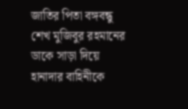জাতির পিতা বঙ্গবন্ধু শেখ মুজিবুর রহমানের ডাকে সাড়া দিয়ে হানাদার বাহিনীকে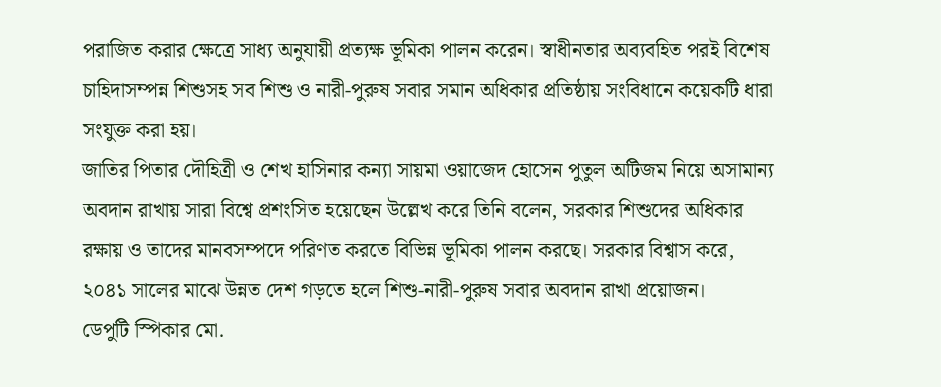পরাজিত করার ক্ষেত্রে সাধ্য অনুযায়ী প্রত্যক্ষ ভূমিকা পালন করেন। স্বাধীনতার অব্যবহিত পরই বিশেষ চাহিদাসম্পন্ন শিশুসহ সব শিশু ও নারী-পুরুষ সবার সমান অধিকার প্রতিষ্ঠায় সংবিধানে কয়েকটি ধারা সংযুক্ত করা হয়।
জাতির পিতার দৌহিত্রী ও শেখ হাসিনার কন্যা সায়মা ওয়াজেদ হোসেন পুতুল অটিজম নিয়ে অসামান্য অবদান রাখায় সারা বিশ্বে প্রশংসিত হয়েছেন উল্লেখ করে তিনি বলেন, সরকার শিশুদের অধিকার রক্ষায় ও তাদের মানবসম্পদে পরিণত করতে বিভিন্ন ভূমিকা পালন করছে। সরকার বিশ্বাস করে, ২০৪১ সালের মাঝে উন্নত দেশ গড়তে হলে শিশু-নারী-পুরুষ সবার অবদান রাখা প্রয়োজন।
ডেপুটি স্পিকার মো.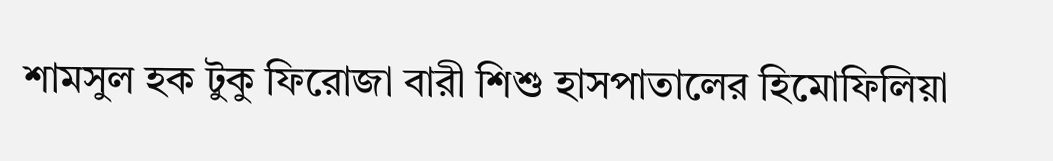শামসুল হক টুকু ফিরোজা বারী শিশু হাসপাতালের হিমোফিলিয়া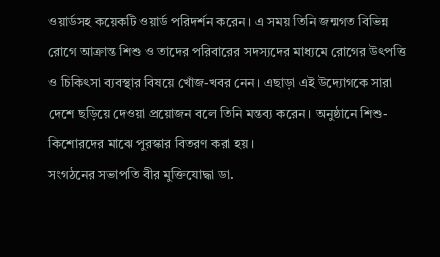ওয়ার্ডসহ কয়েকটি ওয়ার্ড পরিদর্শন করেন। এ সময় তিনি জন্মগত বিভিন্ন রোগে আক্রান্ত শিশু ও তাদের পরিবারের সদস্যদের মাধ্যমে রোগের উৎপত্তি ও চিকিৎসা ব্যবস্থার বিষয়ে খোঁজ-খবর নেন। এছাড়া এই উদ্যোগকে সারা দেশে ছড়িয়ে দেওয়া প্রয়োজন বলে তিনি মন্তব্য করেন। অনুষ্ঠানে শিশু-কিশোরদের মাঝে পুরস্কার বিতরণ করা হয়।
সংগঠনের সভাপতি বীর মুক্তিযোদ্ধা ডা.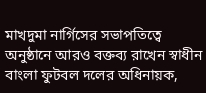মাখদুমা নার্গিসের সভাপতিত্বে অনুষ্ঠানে আরও বক্তব্য রাখেন স্বাধীন বাংলা ফুটবল দলের অধিনায়ক,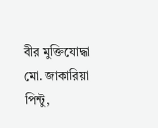বীর মুক্তিযোদ্ধা মো. জাকারিয়া পিন্টু,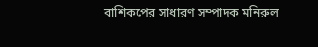বাশিকপের সাধারণ সম্পাদক মনিরুল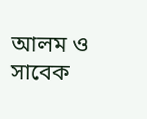আলম ও সাবেক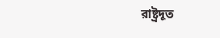রাষ্ট্রদূত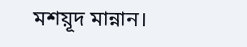মশয়ূদ মান্নান।